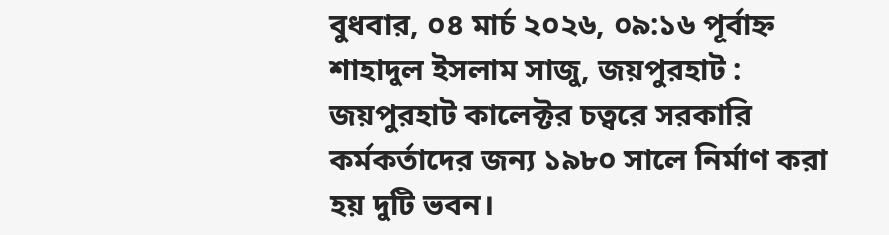বুধবার, ০৪ মার্চ ২০২৬, ০৯:১৬ পূর্বাহ্ন
শাহাদুল ইসলাম সাজু, জয়পুরহাট : জয়পুরহাট কালেক্টর চত্বরে সরকারি কর্মকর্তাদের জন্য ১৯৮০ সালে নির্মাণ করা হয় দুটি ভবন।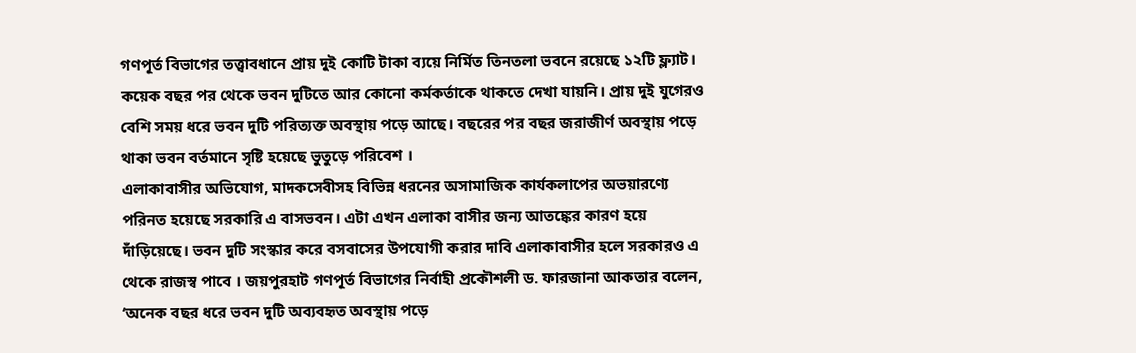গণপূর্ত বিভাগের তত্ত্বাবধানে প্রায় দুই কোটি টাকা ব্যয়ে নির্মিত তিনতলা ভবনে রয়েছে ১২টি ফ্ল্যাট। কয়েক বছর পর থেকে ভবন দুটিতে আর কোনো কর্মকর্তাকে থাকতে দেখা যায়নি। প্রায় দুই যুগেরও বেশি সময় ধরে ভবন দুটি পরিত্যক্ত অবস্থায় পড়ে আছে। বছরের পর বছর জরাজীর্ণ অবস্থায় পড়ে থাকা ভবন বর্তমানে সৃষ্টি হয়েছে ভুতুড়ে পরিবেশ ।
এলাকাবাসীর অভিযোগ, মাদকসেবীসহ বিভিন্ন ধরনের অসামাজিক কার্যকলাপের অভয়ারণ্যে পরিনত হয়েছে সরকারি এ বাসভবন। এটা এখন এলাকা বাসীর জন্য আতঙ্কের কারণ হয়ে দাঁড়িয়েছে। ভবন দুটি সংস্কার করে বসবাসের উপযোগী করার দাবি এলাকাবাসীর হলে সরকারও এ থেকে রাজস্ব পাবে । জয়পুরহাট গণপূর্ত বিভাগের নির্বাহী প্রকৌশলী ড. ফারজানা আকতার বলেন, ‘অনেক বছর ধরে ভবন দুটি অব্যবহৃত অবস্থায় পড়ে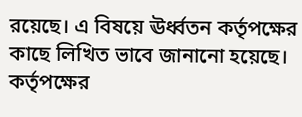রয়েছে। এ বিষয়ে ঊর্ধ্বতন কর্তৃপক্ষের কাছে লিখিত ভাবে জানানো হয়েছে। কর্তৃপক্ষের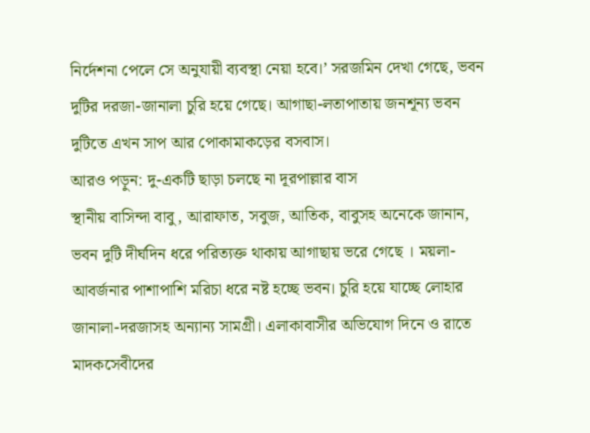নির্দেশনা পেলে সে অনুযায়ী ব্যবস্থা নেয়া হবে।’ সরজমিন দেখা গেছে, ভবন দুটির দরজা-জানালা চুরি হয়ে গেছে। আগাছা-লতাপাতায় জনশূন্য ভবন দুটিতে এখন সাপ আর পোকামাকড়ের বসবাস।
আরও পড়ুন: দু-একটি ছাড়া চলছে না দূরপাল্লার বাস
স্থানীয় বাসিন্দা বাবু, আরাফাত, সবুজ, আতিক, বাবুসহ অনেকে জানান, ভবন দুটি দীর্ঘদিন ধরে পরিত্যক্ত থাকায় আগাছায় ভরে গেছে । ময়লা-আবর্জনার পাশাপাশি মরিচা ধরে নষ্ট হচ্ছে ভবন। চুরি হয়ে যাচ্ছে লোহার জানালা-দরজাসহ অন্যান্য সামগ্রী। এলাকাবাসীর অভিযোগ দিনে ও রাতে মাদকসেবীদের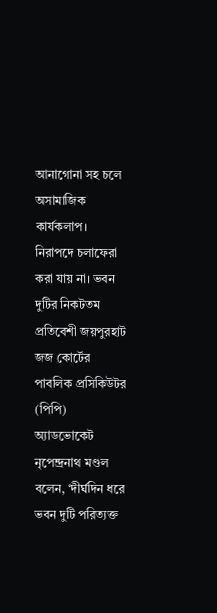আনাগোনা সহ চলে অসামাজিক কার্যকলাপ। নিরাপদে চলাফেরা করা যায় না। ভবন দুটির নিকটতম প্রতিবেশী জয়পুরহাট জজ কোর্টের পাবলিক প্রসিকিউটর (পিপি) অ্যাডভোকেট নৃপেন্দ্রনাথ মণ্ডল বলেন, ‘দীর্ঘদিন ধরে ভবন দুটি পরিত্যক্ত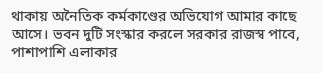থাকায় অনৈতিক কর্মকাণ্ডের অভিযোগ আমার কাছে আসে। ভবন দুটি সংস্কার করলে সরকার রাজস্ব পাবে, পাশাপাশি এলাকার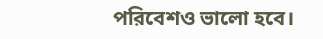পরিবেশও ভালো হবে।